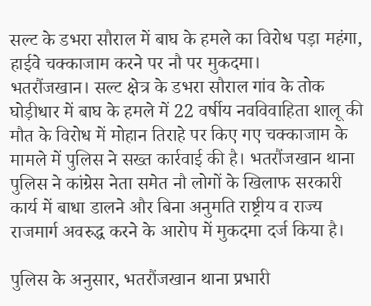सल्ट के डभरा सौराल में बाघ के हमले का विरोध पड़ा महंगा, हाईवे चक्काजाम करने पर नौ पर मुकदमा।
भतरौंजखान। सल्ट क्षेत्र के डभरा सौराल गांव के तोक घोड़ीधार में बाघ के हमले में 22 वर्षीय नवविवाहिता शालू की मौत के विरोध में मोहान तिराहे पर किए गए चक्काजाम के मामले में पुलिस ने सख्त कार्रवाई की है। भतरौंजखान थाना पुलिस ने कांग्रेस नेता समेत नौ लोगों के खिलाफ सरकारी कार्य में बाधा डालने और बिना अनुमति राष्ट्रीय व राज्य राजमार्ग अवरुद्ध करने के आरोप में मुकदमा दर्ज किया है।

पुलिस के अनुसार, भतरौंजखान थाना प्रभारी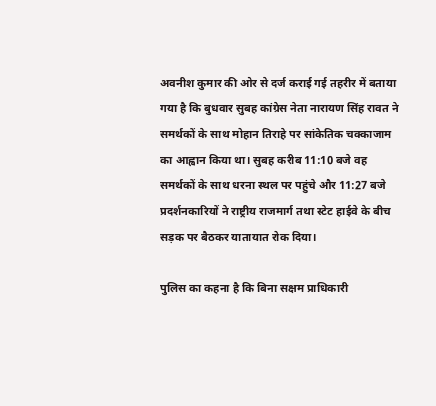अवनीश कुमार की ओर से दर्ज कराई गई तहरीर में बताया गया है कि बुधवार सुबह कांग्रेस नेता नारायण सिंह रावत ने समर्थकों के साथ मोहान तिराहे पर सांकेतिक चक्काजाम का आह्वान किया था। सुबह करीब 11:10 बजे वह समर्थकों के साथ धरना स्थल पर पहुंचे और 11:27 बजे प्रदर्शनकारियों ने राष्ट्रीय राजमार्ग तथा स्टेट हाईवे के बीच सड़क पर बैठकर यातायात रोक दिया।

पुलिस का कहना है कि बिना सक्षम प्राधिकारी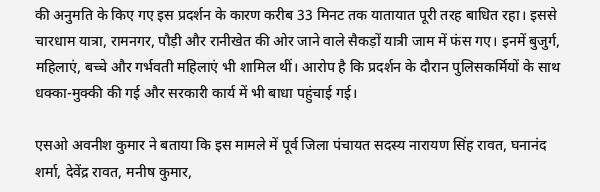की अनुमति के किए गए इस प्रदर्शन के कारण करीब 33 मिनट तक यातायात पूरी तरह बाधित रहा। इससे चारधाम यात्रा, रामनगर, पौड़ी और रानीखेत की ओर जाने वाले सैकड़ों यात्री जाम में फंस गए। इनमें बुजुर्ग, महिलाएं, बच्चे और गर्भवती महिलाएं भी शामिल थीं। आरोप है कि प्रदर्शन के दौरान पुलिसकर्मियों के साथ धक्का-मुक्की की गई और सरकारी कार्य में भी बाधा पहुंचाई गई।

एसओ अवनीश कुमार ने बताया कि इस मामले में पूर्व जिला पंचायत सदस्य नारायण सिंह रावत, घनानंद शर्मा, देवेंद्र रावत, मनीष कुमार,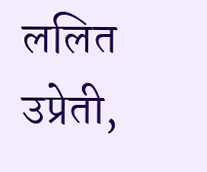ललित उप्रेती,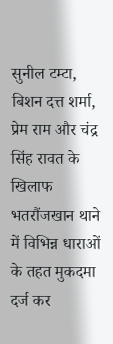सुनील टम्टा, बिशन दत्त शर्मा, प्रेम राम और चंद्र सिंह रावत के खिलाफ भतरौंजखान थाने में विभिन्न धाराओं के तहत मुकदमा दर्ज कर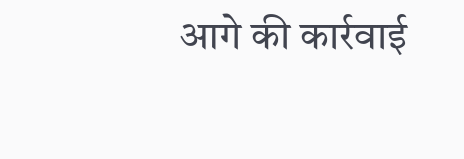आगे की कार्रवाई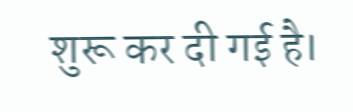शुरू कर दी गई है।